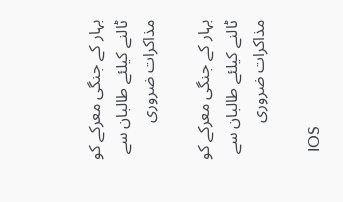بہار کے جنگی معرکے کو ٹالنے کیلئے طالبان سے مذاکرات ضروری

بہار کے جنگی معرکے کو ٹالنے کیلئے طالبان سے مذاکرات ضروری

  IOS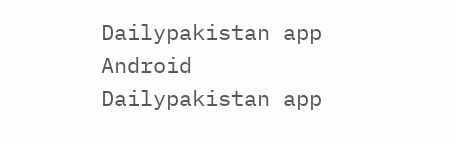Dailypakistan app Android Dailypakistan app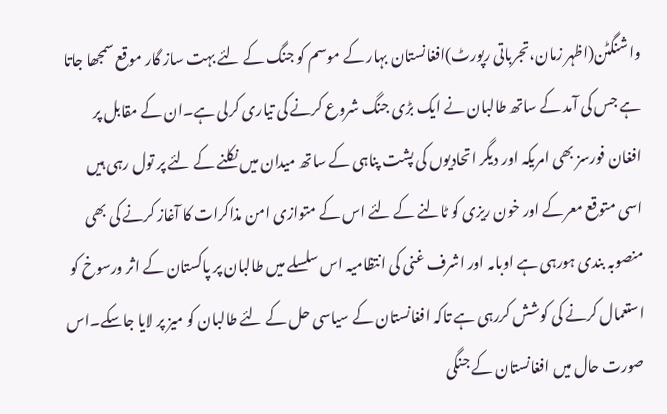واشنگٹن(اظہر زمان،تجرباتی رپورٹ)افغانستان بہار کے موسم کو جنگ کے لئے بہت ساز گار موقع سمجھا جاتا ہے جس کی آمد کے ساتھ طالبان نے ایک بڑی جنگ شروع کرنے کی تیاری کرلی ہے۔ان کے مقابل پر افغان فورسز بھی امریکہ اور دیگر اتحادیوں کی پشت پناہی کے ساتھ میدان میں نکلنے کے لئے پر تول رہی ہیں اسی متوقع معرکے اور خون ریزی کو ٹالنے کے لئے اس کے متوازی امن مذاکرات کا آغاز کرنے کی بھی منصوبہ بندی ہورہی ہے اوبامہ اور اشرف غنی کی انتظامیہ اس سلسلے میں طالبان پر پاکستان کے اثر ورسوخ کو استعمال کرنے کی کوشش کررہی ہے تاکہ افغانستان کے سیاسی حل کے لئے طالبان کو میز پر لایا جاسکے۔اس صورت حال میں افغانستان کے جنگی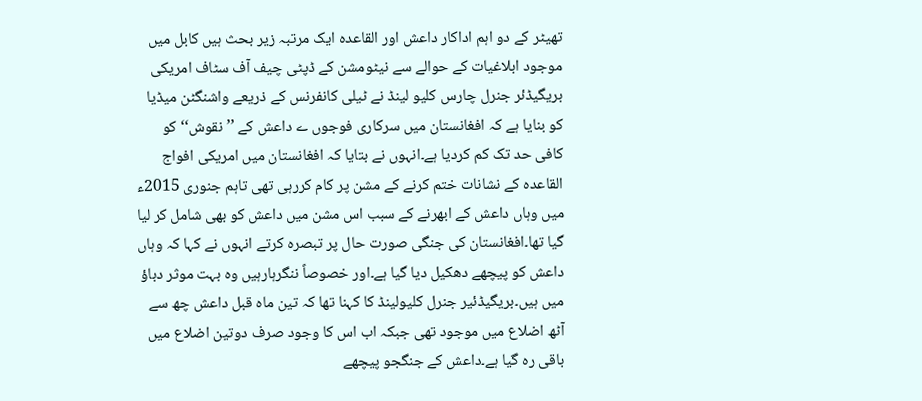تھیٹر کے دو اہم اداکار داعش اور القاعدہ ایک مرتبہ زیر بحث ہیں کابل میں موجود ابلاغیات کے حوالے سے نیٹومشن کے ڈپٹی چیف آف سٹاف امریکی بریگیڈئر جنرل چارس کلیو لینڈ نے ٹیلی کانفرنس کے ذریعے واشنگٹن میڈیا کو بنایا ہے کہ افغانستان میں سرکاری فوجوں ے داعش کے ’’نقوش‘‘ کو کافی حد تک کم کردیا ہے۔انہوں نے بتایا کہ افغانستان میں امریکی افواج القاعدہ کے نشانات ختم کرنے کے مشن پر کام کررہی تھی تاہم جنوری 2015ء میں وہاں داعش کے ابھرنے کے سبب اس مشن میں داعش کو بھی شامل کر لیا گیا تھا۔افغانستان کی جنگی صورت حال پر تبصرہ کرتے انہوں نے کہا کہ وہاں داعش کو پیچھے دھکیل دیا گیا ہے۔اور خصوصاً ننگرہارہیں وہ بہت موثر دباؤ میں ہیں۔بریگیڈئیر جنرل کلیولینڈ کا کہنا تھا کہ تین ماہ قبل داعش چھ سے آٹھ اضلاع میں موجود تھی جبکہ اب اس کا وجود صرف دوتین اضلاع میں باقی رہ گیا ہے۔داعش کے جنگجو پیچھے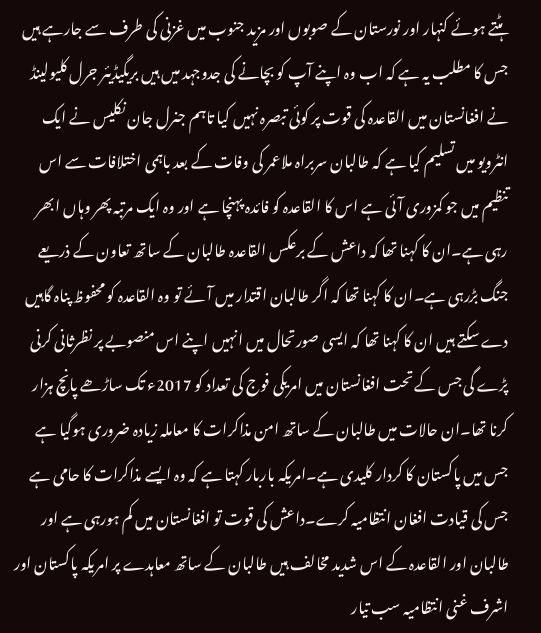ہٹتے ہوئے کنہار اور نورستان کے صوبوں اور مزید جنوب میں غزنی کی طرف سے جارہے ہیں جس کا مطلب یہ ہے کہ اب وہ اپنے آپ کو بچانے کی جدوجہد میں ہیں بریگیڈیئر جرل کلیولینڈ نے افغانستان میں القاعدہ کی قوت پر کوئی تبصرہ نہیں کیا تاہم جنرل جان نکلیس نے ایک انٹرویو میں تسلیم کیا ہے کہ طالبان سربراہ ملاعمر کی وفات کے بعد باہمی اختلافات سے اس تنظیم میں جو کمزوری آئی ہے اس کا القاعدہ کو فائدہ پہنچا ہے اور وہ ایک مرتبہ پھر وہاں ابھر رہی ہے۔ان کا کہنا تھا کہ داعش کے برعکس القاعدہ طالبان کے ساتھ تعاون کے ذریعے جنگ بڑرہی ہے۔ان کا کہنا تھا کہ اگر طالبان اقتدار میں آئے تو وہ القاعدہ کو محفوظ پناہ گاہیں دے سکتے ہیں ان کا کہنا تھا کہ ایسی صورتحال میں انہیں اپنے اس منصوبے پر نظرثانی کرنی پڑے گی جس کے تحت افغانستان میں امریکی فوج کی تعداد کو 2017ء تک ساڑھے پانچ ہزار کرنا تھا۔ان حالات میں طالبان کے ساتھ امن مذاکرات کا معاملہ زیادہ ضروری ہوگیا ہے جس میں پاکستان کا کردار کلیدی ہے۔امریکہ باربار کہتا ہے کہ وہ ایسے مذاکرات کا حامی ہے جس کی قیادت افغان انتظامیہ کرے۔داعش کی قوت تو افغانستان میں کم ہورہی ہے اور طالبان اور القاعدہ کے اس شدید مخالف ہیں طالبان کے ساتھ معاہدے پر امریکہ پاکستان اور اشرف غنی انتظامیہ سب تیار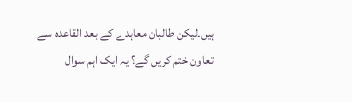ہیں۔لیکن طالبان معاہدے کے بعد القاعدہ سے تعاون ختم کریں گے؟ یہ ایک اہم سوال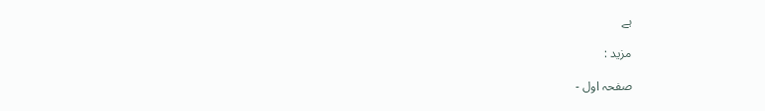ہے

مزید :

صفحہ اول -